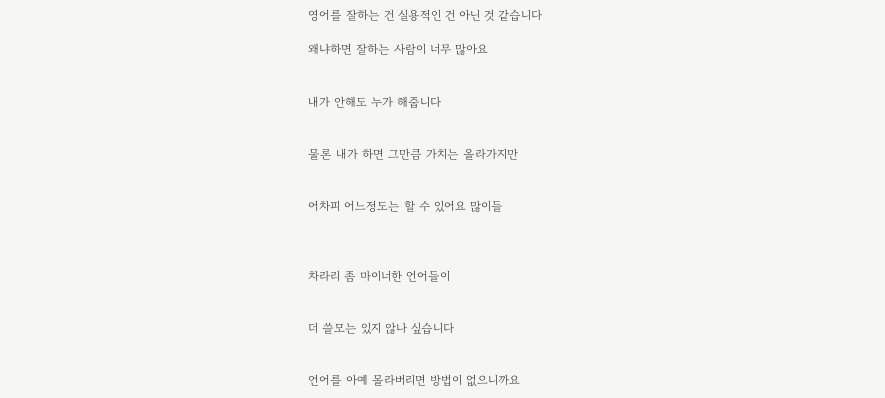영어를 잘하는 건 실용적인 건 아닌 것 같습니다

왜냐하면 잘하는 사람이 너무 많아요


내가 안해도 누가 해줍니다


물론 내가 하면 그만큼 가치는 올라가지만


어차피 어느정도는 할 수 있어요 많이들



차라리 좀 마이너한 언어들이


더 쓸모는 있지 않나 싶습니다


언어를 아예 몰라버리면 방법이 없으니까요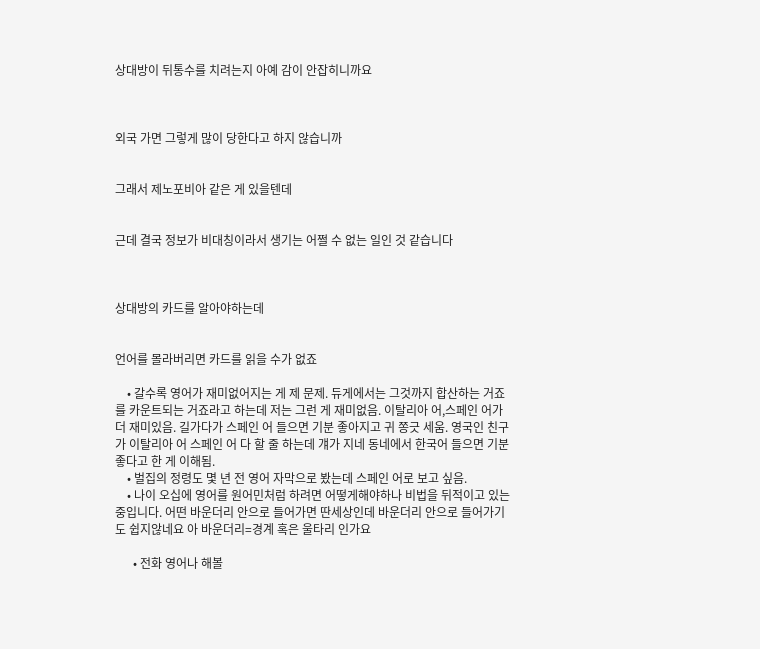상대방이 뒤통수를 치려는지 아예 감이 안잡히니까요



외국 가면 그렇게 많이 당한다고 하지 않습니까


그래서 제노포비아 같은 게 있을텐데


근데 결국 정보가 비대칭이라서 생기는 어쩔 수 없는 일인 것 같습니다



상대방의 카드를 알아야하는데


언어를 몰라버리면 카드를 읽을 수가 없죠

    • 갈수록 영어가 재미없어지는 게 제 문제. 듀게에서는 그것까지 합산하는 거죠를 카운트되는 거죠라고 하는데 저는 그런 게 재미없음. 이탈리아 어,스페인 어가 더 재미있음. 길가다가 스페인 어 들으면 기분 좋아지고 귀 쫑긋 세움. 영국인 친구가 이탈리아 어 스페인 어 다 할 줄 하는데 걔가 지네 동네에서 한국어 들으면 기분좋다고 한 게 이해됨.
    • 벌집의 정령도 몇 년 전 영어 자막으로 봤는데 스페인 어로 보고 싶음.
    • 나이 오십에 영어를 원어민처럼 하려면 어떻게해야하나 비법을 뒤적이고 있는 중입니다. 어떤 바운더리 안으로 들어가면 딴세상인데 바운더리 안으로 들어가기도 쉽지않네요 아 바운더리=경계 혹은 울타리 인가요

      • 전화 영어나 해볼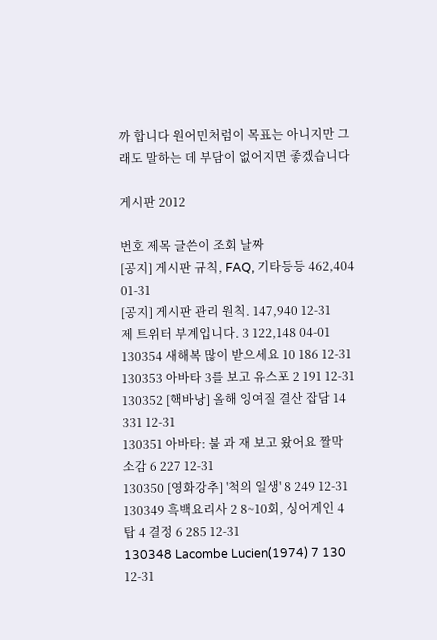까 합니다 원어민처럼이 목표는 아니지만 그래도 말하는 데 부담이 없어지면 좋겠습니다

게시판 2012

번호 제목 글쓴이 조회 날짜
[공지] 게시판 규칙, FAQ, 기타등등 462,404 01-31
[공지] 게시판 관리 원칙. 147,940 12-31
제 트위터 부계입니다. 3 122,148 04-01
130354 새해복 많이 받으세요 10 186 12-31
130353 아바타 3를 보고 유스포 2 191 12-31
130352 [핵바낭] 올해 잉여질 결산 잡담 14 331 12-31
130351 아바타: 불 과 재 보고 왔어요 짤막 소감 6 227 12-31
130350 [영화강추] '척의 일생' 8 249 12-31
130349 흑백요리사 2 8~10회, 싱어게인 4 탑 4 결정 6 285 12-31
130348 Lacombe Lucien(1974) 7 130 12-31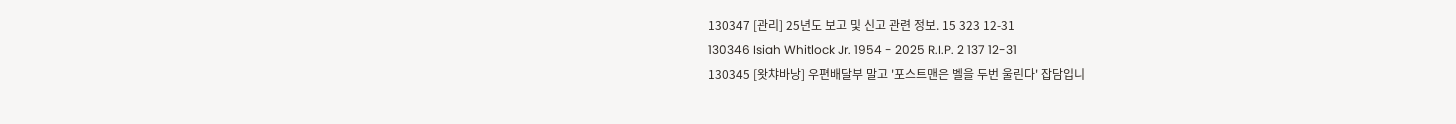130347 [관리] 25년도 보고 및 신고 관련 정보. 15 323 12-31
130346 Isiah Whitlock Jr. 1954 - 2025 R.I.P. 2 137 12-31
130345 [왓챠바낭] 우편배달부 말고 '포스트맨은 벨을 두번 울린다' 잡담입니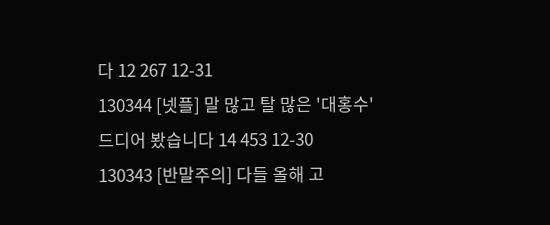다 12 267 12-31
130344 [넷플] 말 많고 탈 많은 '대홍수' 드디어 봤습니다 14 453 12-30
130343 [반말주의] 다들 올해 고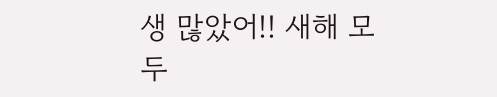생 많았어!! 새해 모두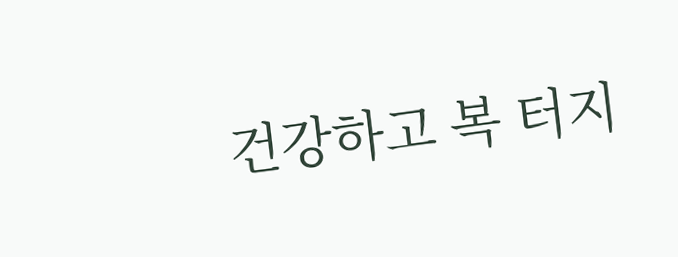건강하고 복 터지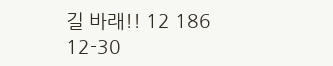길 바래!! 12 186 12-30